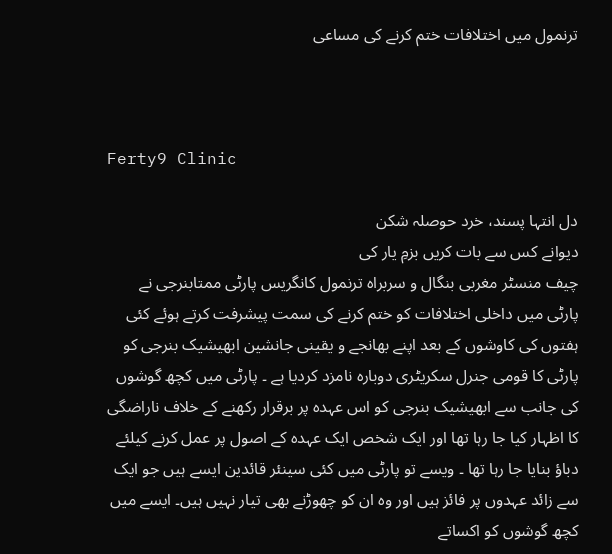ترنمول میں اختلافات ختم کرنے کی مساعی



Ferty9 Clinic

دل انتہا پسند، خرد حوصلہ شکن
دیوانے کس سے بات کریں بزمِ یار کی
چیف منسٹر مغربی بنگال و سربراہ ترنمول کانگریس پارٹی ممتابنرجی نے پارٹی میں داخلی اختلافات کو ختم کرنے کی سمت پیشرفت کرتے ہوئے کئی ہفتوں کی کاوشوں کے بعد اپنے بھانجے و یقینی جانشین ابھیشیک بنرجی کو پارٹی کا قومی جنرل سکریٹری دوبارہ نامزد کردیا ہے ۔ پارٹی میں کچھ گوشوں کی جانب سے ابھیشیک بنرجی کو اس عہدہ پر برقرار رکھنے کے خلاف ناراضگی کا اظہار کیا جا رہا تھا اور ایک شخص ایک عہدہ کے اصول پر عمل کرنے کیلئے دباؤ بنایا جا رہا تھا ۔ ویسے تو پارٹی میں کئی سینئر قائدین ایسے ہیں جو ایک سے زائد عہدوں پر فائز ہیں اور وہ ان کو چھوڑنے بھی تیار نہیں ہیں۔ ایسے میں کچھ گوشوں کو اکساتے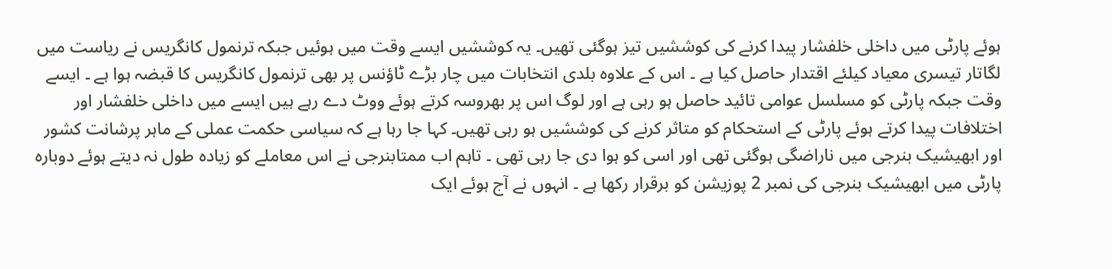ہوئے پارٹی میں داخلی خلفشار پیدا کرنے کی کوششیں تیز ہوگئی تھیں۔ یہ کوششیں ایسے وقت میں ہوئیں جبکہ ترنمول کانگریس نے ریاست میں لگاتار تیسری معیاد کیلئے اقتدار حاصل کیا ہے ۔ اس کے علاوہ بلدی انتخابات میں چار بڑے ٹاؤنس پر بھی ترنمول کانگریس کا قبضہ ہوا ہے ۔ ایسے وقت جبکہ پارٹی کو مسلسل عوامی تائید حاصل ہو رہی ہے اور لوگ اس پر بھروسہ کرتے ہوئے ووٹ دے رہے ہیں ایسے میں داخلی خلفشار اور اختلافات پیدا کرتے ہوئے پارٹی کے استحکام کو متاثر کرنے کی کوششیں ہو رہی تھیں۔ کہا جا رہا ہے کہ سیاسی حکمت عملی کے ماہر پرشانت کشور اور ابھیشیک بنرجی میں ناراضگی ہوگئی تھی اور اسی کو ہوا دی جا رہی تھی ۔ تاہم اب ممتابنرجی نے اس معاملے کو زیادہ طول نہ دیتے ہوئے دوبارہ پارٹی میں ابھیشیک بنرجی کی نمبر 2 پوزیشن کو برقرار رکھا ہے ۔ انہوں نے آج ہوئے ایک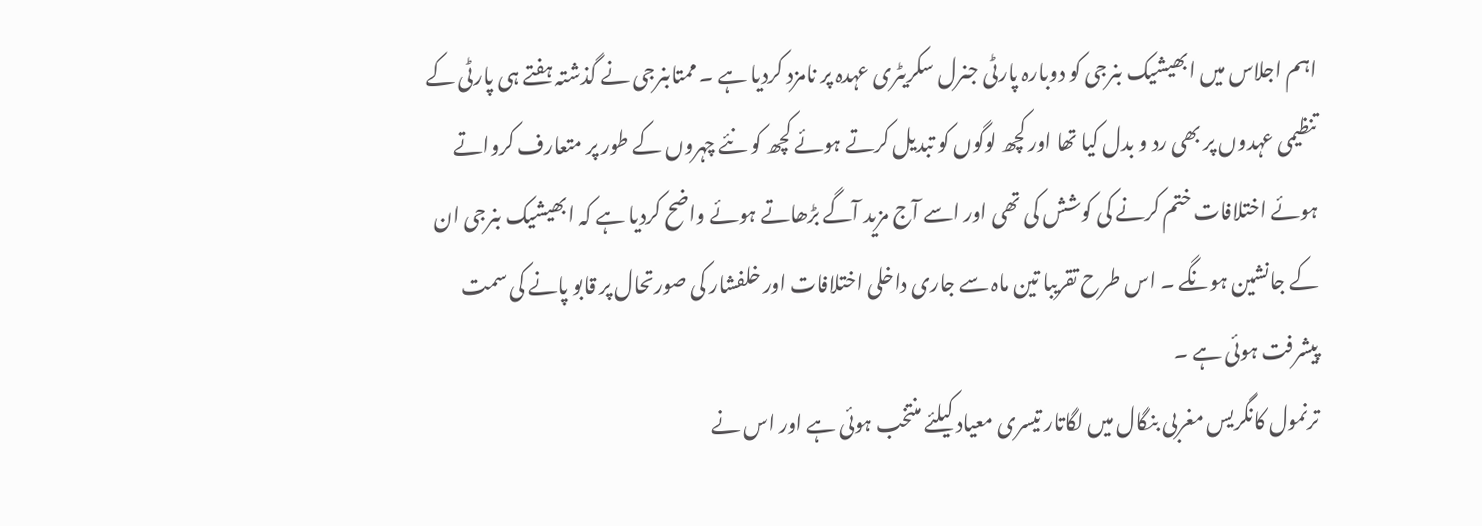اہم اجلاس میں ابھیشیک بنرجی کو دوبارہ پارٹی جنرل سکریٹری عہدہ پر نامزد کردیا ہے ۔ ممتابنرجی نے گذشتہ ہفتے ہی پارٹی کے تنظیمی عہدوں پر بھی رد و بدل کیا تھا اور کچھ لوگوں کو تبدیل کرتے ہوئے کچھ کو نئے چہروں کے طور پر متعارف کرواتے ہوئے اختلافات ختم کرنے کی کوشش کی تھی اور اسے آج مزید آگے بڑھاتے ہوئے واضح کردیا ہے کہ ابھیشیک بنرجی ان کے جانشین ہونگے ۔ اس طرح تقریبا تین ماہ سے جاری داخلی اختلافات اور خلفشار کی صورتحال پر قابو پانے کی سمت پیشرفت ہوئی ہے ۔
ترنمول کانگریس مغربی بنگال میں لگاتار تیسری معیاد کیلئے منتخب ہوئی ہے اور اس نے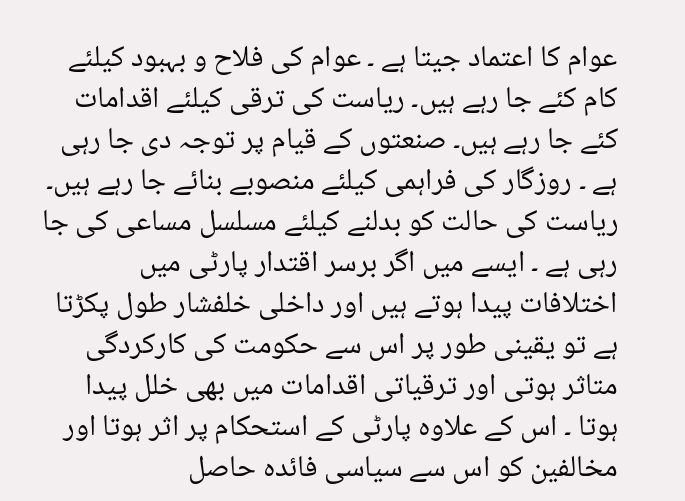عوام کا اعتماد جیتا ہے ۔ عوام کی فلاح و بہبود کیلئے کام کئے جا رہے ہیں۔ ریاست کی ترقی کیلئے اقدامات کئے جا رہے ہیں۔ صنعتوں کے قیام پر توجہ دی جا رہی ہے ۔ روزگار کی فراہمی کیلئے منصوبے بنائے جا رہے ہیں۔ ریاست کی حالت کو بدلنے کیلئے مسلسل مساعی کی جا رہی ہے ۔ ایسے میں اگر برسر اقتدار پارٹی میں اختلافات پیدا ہوتے ہیں اور داخلی خلفشار طول پکڑتا ہے تو یقینی طور پر اس سے حکومت کی کارکردگی متاثر ہوتی اور ترقیاتی اقدامات میں بھی خلل پیدا ہوتا ۔ اس کے علاوہ پارٹی کے استحکام پر اثر ہوتا اور مخالفین کو اس سے سیاسی فائدہ حاصل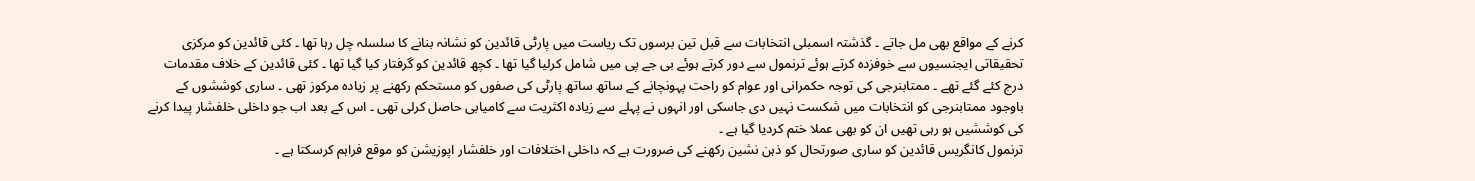کرنے کے مواقع بھی مل جاتے ۔ گذشتہ اسمبلی انتخابات سے قبل تین برسوں تک ریاست میں پارٹی قائدین کو نشانہ بنانے کا سلسلہ چل رہا تھا ۔ کئی قائدین کو مرکزی تحقیقاتی ایجنسیوں سے خوفزدہ کرتے ہوئے ترنمول سے دور کرتے ہوئے بی جے پی میں شامل کرلیا گیا تھا ۔ کچھ قائدین کو گرفتار کیا گیا تھا ۔ کئی قائدین کے خلاف مقدمات درج کئے گئے تھے ۔ ممتابنرجی کی توجہ حکمرانی اور عوام کو راحت پہونچانے کے ساتھ ساتھ پارٹی کی صفوں کو مستحکم رکھنے پر زیادہ مرکوز تھی ۔ ساری کوششوں کے باوجود ممتابنرجی کو انتخابات میں شکست نہیں دی جاسکی اور انہوں نے پہلے سے زیادہ اکثریت سے کامیابی حاصل کرلی تھی ۔ اس کے بعد اب جو داخلی خلفشار پیدا کرنے کی کوششیں ہو رہی تھیں ان کو بھی عملا ختم کردیا گیا ہے ۔
ترنمول کانگریس قائدین کو ساری صورتحال کو ذہن نشین رکھنے کی ضرورت ہے کہ داخلی اختلافات اور خلفشار اپوزیشن کو موقع فراہم کرسکتا ہے ۔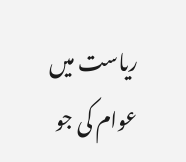ریاست میں عوام کی جو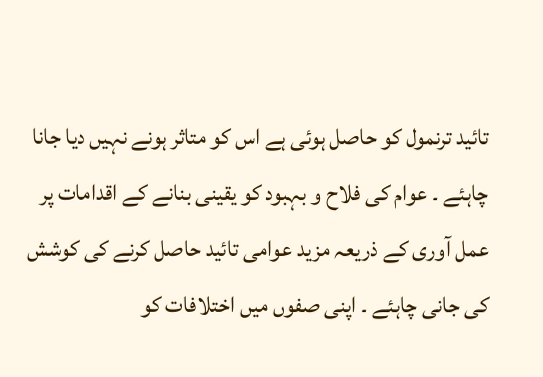تائید ترنمول کو حاصل ہوئی ہے اس کو متاثر ہونے نہیں دیا جانا چاہئے ۔ عوام کی فلاح و بہبود کو یقینی بنانے کے اقدامات پر عمل آوری کے ذریعہ مزید عوامی تائید حاصل کرنے کی کوشش کی جانی چاہئے ۔ اپنی صفوں میں اختلافات کو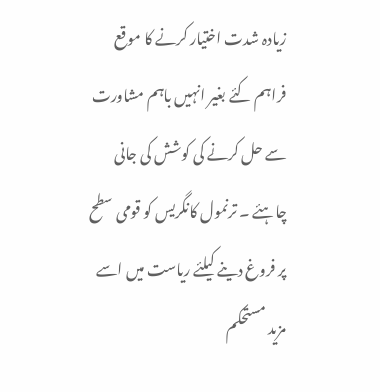زیادہ شدت اختیار کرنے کا موقع فراہم کئے بغیر انہیں باہم مشاورت سے حل کرنے کی کوشش کی جانی چاہئے ۔ ترنمول کانگریس کو قومی سطح پر فروغ دینے کیلئے ریاست میں اسے مزید مستحکم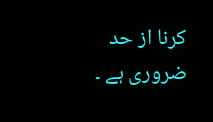کرنا از حد ضروری ہے ۔